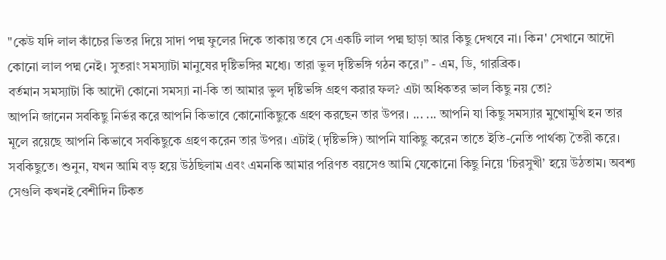"কেউ যদি লাল কাঁচের ভিতর দিয়ে সাদা পদ্ম ফুলের দিকে তাকায় তবে সে একটি লাল পদ্ম ছাড়া আর কিছু দেখবে না। কিন' সেখানে আদৌ কোনো লাল পদ্ম নেই। সুতরাং সমস্যাটা মানুষের দৃষ্টিভঙ্গির মধ্যে। তারা ভুল দৃষ্টিভঙ্গি গঠন করে।” - এম, ডি, গারব্রিক।
বর্তমান সমস্যাটা কি আদৌ কোনো সমস্যা না-কি তা আমার ভুল দৃষ্টিভঙ্গি গ্রহণ করার ফল? এটা অধিকতর ভাল কিছু নয় তো?
আপনি জানেন সবকিছু নির্ভর করে আপনি কিভাবে কোনোকিছুকে গ্রহণ করছেন তার উপর। ... ... আপনি যা কিছু সমস্যার মুখোমুখি হন তার মূলে রয়েছে আপনি কিভাবে সবকিছুকে গ্রহণ করেন তার উপর। এটাই (দৃষ্টিভঙ্গি) আপনি যাকিছু করেন তাতে ইতি-নেতি পার্থক্য তৈরী করে। সবকিছুতে। শুনুন, যখন আমি বড় হয়ে উঠছিলাম এবং এমনকি আমার পরিণত বয়সেও আমি যেকোনো কিছু নিয়ে 'চিরসুখী’ হয়ে উঠতাম। অবশ্য সেগুলি কখনই বেশীদিন টিকত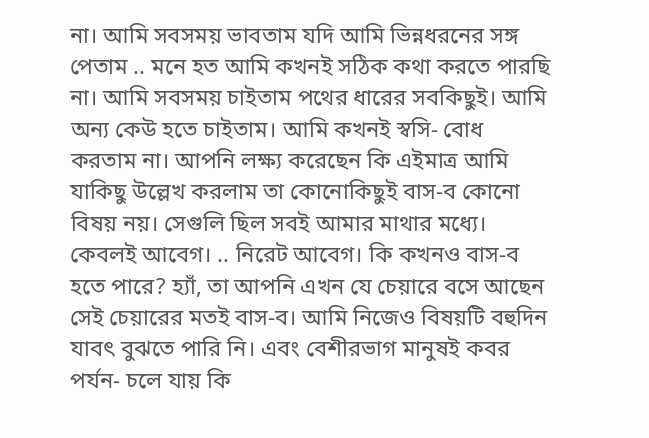না। আমি সবসময় ভাবতাম যদি আমি ভিন্নধরনের সঙ্গ পেতাম .. মনে হত আমি কখনই সঠিক কথা করতে পারছি না। আমি সবসময় চাইতাম পথের ধারের সবকিছুই। আমি অন্য কেউ হতে চাইতাম। আমি কখনই স্বসি- বোধ করতাম না। আপনি লক্ষ্য করেছেন কি এইমাত্র আমি যাকিছু উল্লেখ করলাম তা কোনোকিছুই বাস-ব কোনো বিষয় নয়। সেগুলি ছিল সবই আমার মাথার মধ্যে। কেবলই আবেগ। .. নিরেট আবেগ। কি কখনও বাস-ব হতে পারে? হ্যাঁ, তা আপনি এখন যে চেয়ারে বসে আছেন সেই চেয়ারের মতই বাস-ব। আমি নিজেও বিষয়টি বহুদিন যাবৎ বুঝতে পারি নি। এবং বেশীরভাগ মানুষই কবর পর্যন- চলে যায় কি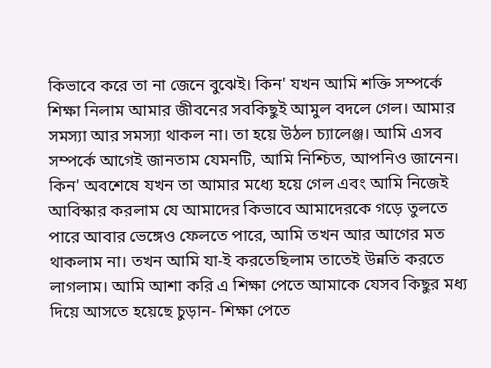কিভাবে করে তা না জেনে বুঝেই। কিন' যখন আমি শক্তি সম্পর্কে শিক্ষা নিলাম আমার জীবনের সবকিছুই আমুল বদলে গেল। আমার সমস্যা আর সমস্যা থাকল না। তা হয়ে উঠল চ্যালেঞ্জ। আমি এসব সম্পর্কে আগেই জানতাম যেমনটি, আমি নিশ্চিত, আপনিও জানেন। কিন' অবশেষে যখন তা আমার মধ্যে হয়ে গেল এবং আমি নিজেই আবিস্কার করলাম যে আমাদের কিভাবে আমাদেরকে গড়ে তুলতে পারে আবার ভেঙ্গেও ফেলতে পারে, আমি তখন আর আগের মত থাকলাম না। তখন আমি যা-ই করতেছিলাম তাতেই উন্নতি করতে লাগলাম। আমি আশা করি এ শিক্ষা পেতে আমাকে যেসব কিছুর মধ্য দিয়ে আসতে হয়েছে চুড়ান- শিক্ষা পেতে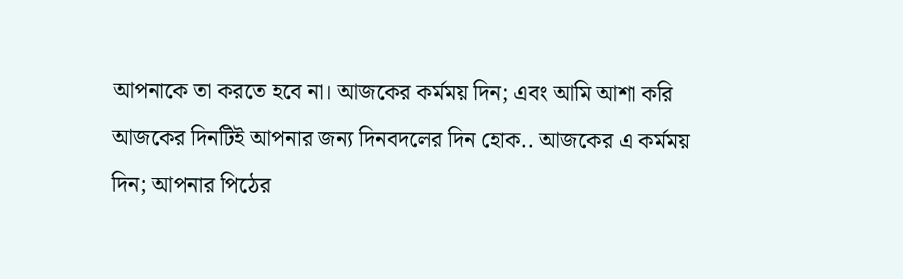আপনাকে তা করতে হবে না। আজকের কর্মময় দিন; এবং আমি আশা করি আজকের দিনটিই আপনার জন্য দিনবদলের দিন হোক.. আজকের এ কর্মময় দিন; আপনার পিঠের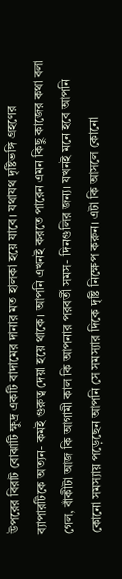উপরের বিরাট বোঝাটি ক্ষুদ্র একটি বাদামের দানার মত হালকা হয়ে যাবে। যথাযথ দৃষ্টিভঙ্গি গ্রহণের ব্যাপারটিকে অত্যন- কমই গুরুত্ব দেয়া হয়ে থাকে। আপনি এখনই করতে পারেন এমন কিছু কাজের কথা বলা গেল, বাঁকীটা আজ কি আগামী কাল কি আপনার পরবর্তী সমস- দিনগুলির জন্য। যখনই মনে হবে আপনি কোনো সমস্যায় পড়েছেন আপনি সে সমস্যার দিকে দৃষ্টি নিক্ষেপ করুন। এটা কি আসলে কোনো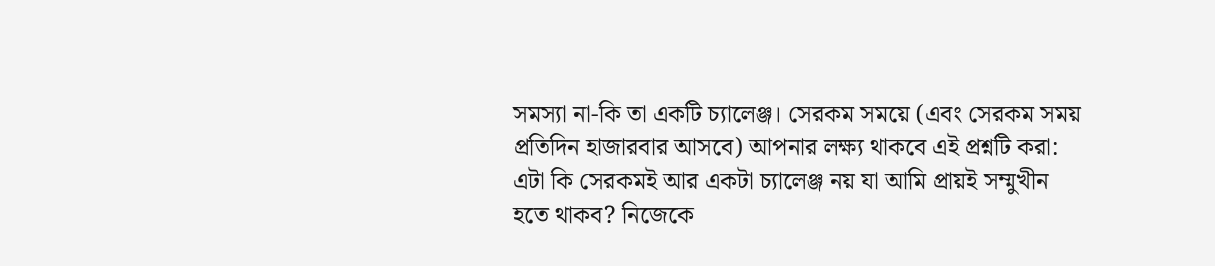সমস্যা না-কি তা একটি চ্যালেঞ্জ। সেরকম সময়ে (এবং সেরকম সময় প্রতিদিন হাজারবার আসবে) আপনার লক্ষ্য থাকবে এই প্রশ্নটি করা: এটা কি সেরকমই আর একটা চ্যালেঞ্জ নয় যা আমি প্রায়ই সম্মুখীন হতে থাকব? নিজেকে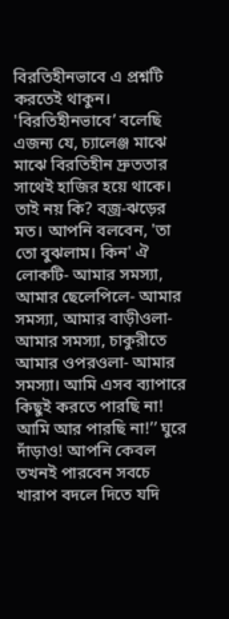বিরতিহীনভাবে এ প্রশ্নটি করতেই থাকুন। 'বিরতিহীনভাবে’ বলেছি এজন্য যে, চ্যালেঞ্জ মাঝে মাঝে বিরতিহীন দ্রুততার সাথেই হাজির হয়ে থাকে। তাই নয় কি? বজ্র-ঝড়ের মত। আপনি বলবেন, 'তা তো বুঝলাম। কিন' ঐ লোকটি- আমার সমস্যা, আমার ছেলেপিলে- আমার সমস্যা, আমার বাড়ীওলা- আমার সমস্যা, চাকুরীতে আমার ওপরওলা- আমার সমস্যা। আমি এসব ব্যাপারে কিছুই করতে পারছি না! আমি আর পারছি না!’’ ঘুরে দাঁড়াও! আপনি কেবল তখনই পারবেন সবচে খারাপ বদলে দিতে যদি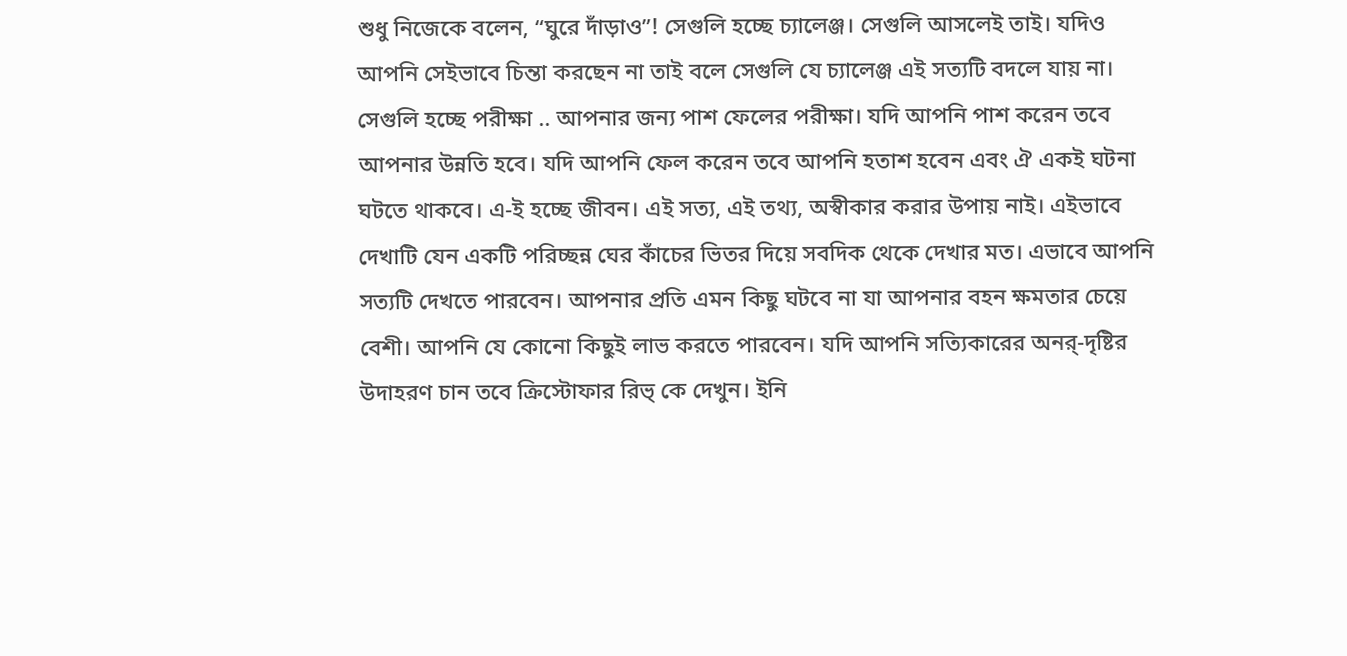শুধু নিজেকে বলেন, “ঘুরে দাঁড়াও”! সেগুলি হচ্ছে চ্যালেঞ্জ। সেগুলি আসলেই তাই। যদিও আপনি সেইভাবে চিন্তা করছেন না তাই বলে সেগুলি যে চ্যালেঞ্জ এই সত্যটি বদলে যায় না। সেগুলি হচ্ছে পরীক্ষা .. আপনার জন্য পাশ ফেলের পরীক্ষা। যদি আপনি পাশ করেন তবে আপনার উন্নতি হবে। যদি আপনি ফেল করেন তবে আপনি হতাশ হবেন এবং ঐ একই ঘটনা ঘটতে থাকবে। এ-ই হচ্ছে জীবন। এই সত্য, এই তথ্য, অস্বীকার করার উপায় নাই। এইভাবে দেখাটি যেন একটি পরিচ্ছন্ন ঘের কাঁচের ভিতর দিয়ে সবদিক থেকে দেখার মত। এভাবে আপনি সত্যটি দেখতে পারবেন। আপনার প্রতি এমন কিছু ঘটবে না যা আপনার বহন ক্ষমতার চেয়ে বেশী। আপনি যে কোনো কিছুই লাভ করতে পারবেন। যদি আপনি সত্যিকারের অনর্-দৃষ্টির উদাহরণ চান তবে ক্রিস্টোফার রিভ্ কে দেখুন। ইনি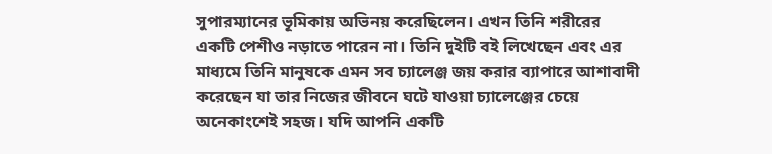সুপারম্যানের ভূমিকায় অভিনয় করেছিলেন। এখন তিনি শরীরের একটি পেশীও নড়াতে পারেন না। তিনি দুইটি বই লিখেছেন এবং এর মাধ্যমে তিনি মানুষকে এমন সব চ্যালেঞ্জ জয় করার ব্যাপারে আশাবাদী করেছেন যা তার নিজের জীবনে ঘটে যাওয়া চ্যালেঞ্জের চেয়ে অনেকাংশেই সহজ। যদি আপনি একটি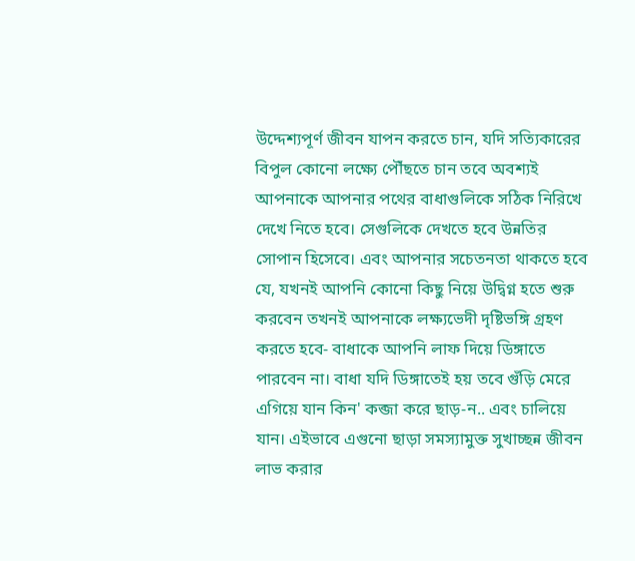উদ্দেশ্যপূর্ণ জীবন যাপন করতে চান, যদি সত্যিকারের বিপুল কোনো লক্ষ্যে পৌঁছতে চান তবে অবশ্যই আপনাকে আপনার পথের বাধাগুলিকে সঠিক নিরিখে দেখে নিতে হবে। সেগুলিকে দেখতে হবে উন্নতির সোপান হিসেবে। এবং আপনার সচেতনতা থাকতে হবে যে, যখনই আপনি কোনো কিছু নিয়ে উদ্বিগ্ন হতে শুরু করবেন তখনই আপনাকে লক্ষ্যভেদী দৃষ্টিভঙ্গি গ্রহণ করতে হবে- বাধাকে আপনি লাফ দিয়ে ডিঙ্গাতে পারবেন না। বাধা যদি ডিঙ্গাতেই হয় তবে গুঁড়ি মেরে এগিয়ে যান কিন' কব্জা করে ছাড়-ন.. এবং চালিয়ে যান। এইভাবে এগুনো ছাড়া সমস্যামুক্ত সুখাচ্ছন্ন জীবন লাভ করার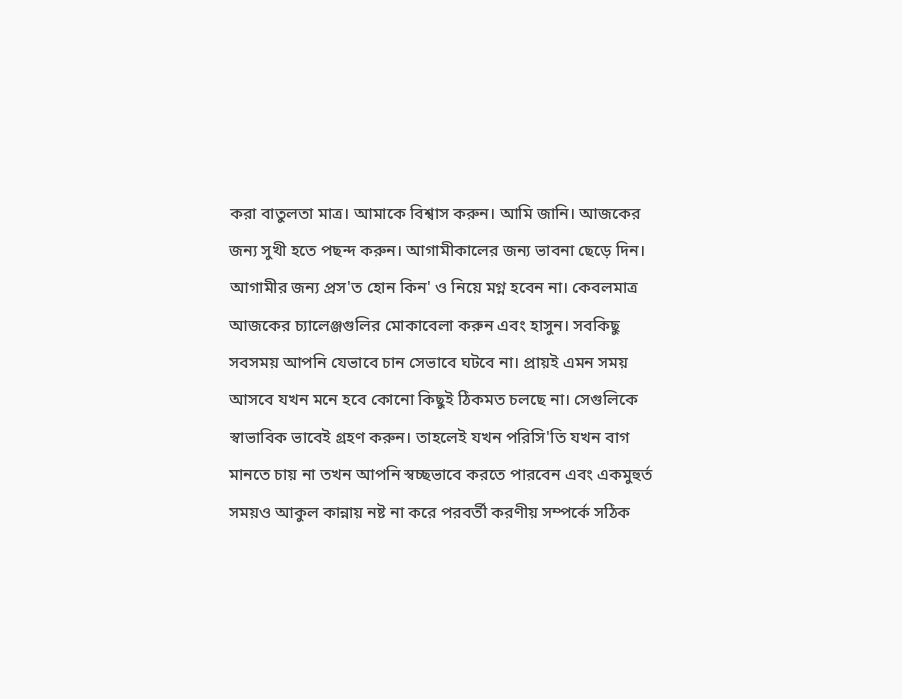করা বাতুলতা মাত্র। আমাকে বিশ্বাস করুন। আমি জানি। আজকের জন্য সুখী হতে পছন্দ করুন। আগামীকালের জন্য ভাবনা ছেড়ে দিন। আগামীর জন্য প্রস'ত হোন কিন' ও নিয়ে মগ্ন হবেন না। কেবলমাত্র আজকের চ্যালেঞ্জগুলির মোকাবেলা করুন এবং হাসুন। সবকিছু সবসময় আপনি যেভাবে চান সেভাবে ঘটবে না। প্রায়ই এমন সময় আসবে যখন মনে হবে কোনো কিছুই ঠিকমত চলছে না। সেগুলিকে স্বাভাবিক ভাবেই গ্রহণ করুন। তাহলেই যখন পরিসি'তি যখন বাগ মানতে চায় না তখন আপনি স্বচ্ছভাবে করতে পারবেন এবং একমুহুর্ত সময়ও আকুল কান্নায় নষ্ট না করে পরবর্তী করণীয় সম্পর্কে সঠিক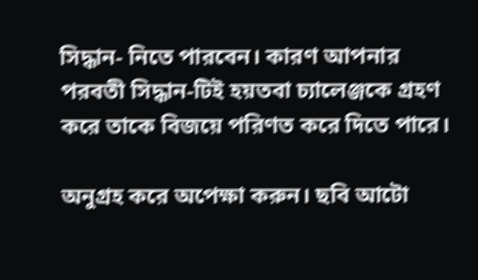সিদ্ধান- নিতে পারবেন। কারণ আপনার পরবতী সিদ্ধান-টিই হয়তবা চ্যালেঞ্জকে গ্রহণ করে তাকে বিজয়ে পরিণত করে দিতে পারে।

অনুগ্রহ করে অপেক্ষা করুন। ছবি আটো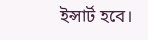ইন্সার্ট হবে।